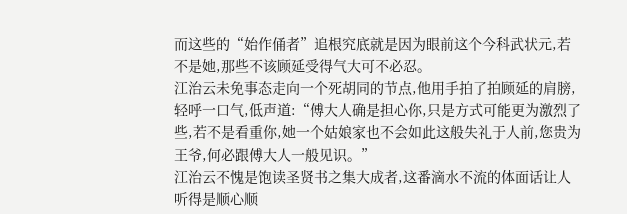而这些的“始作俑者”追根究底就是因为眼前这个今科武状元,若不是她,那些不该顾延受得气大可不必忍。
江治云未免事态走向一个死胡同的节点,他用手拍了拍顾延的肩膀,轻呼一口气,低声道:“傅大人确是担心你,只是方式可能更为激烈了些,若不是看重你,她一个姑娘家也不会如此这般失礼于人前,您贵为王爷,何必跟傅大人一般见识。”
江治云不愧是饱读圣贤书之集大成者,这番滴水不流的体面话让人听得是顺心顺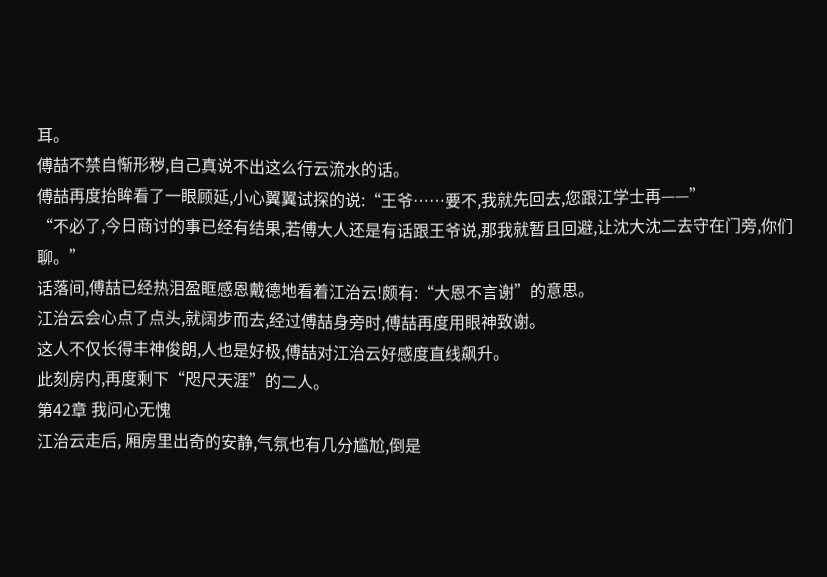耳。
傅喆不禁自惭形秽,自己真说不出这么行云流水的话。
傅喆再度抬眸看了一眼顾延,小心翼翼试探的说:“王爷……要不,我就先回去,您跟江学士再——”
“不必了,今日商讨的事已经有结果,若傅大人还是有话跟王爷说,那我就暂且回避,让沈大沈二去守在门旁,你们聊。”
话落间,傅喆已经热泪盈眶感恩戴德地看着江治云!颇有:“大恩不言谢”的意思。
江治云会心点了点头,就阔步而去,经过傅喆身旁时,傅喆再度用眼神致谢。
这人不仅长得丰神俊朗,人也是好极,傅喆对江治云好感度直线飙升。
此刻房内,再度剩下“咫尺天涯”的二人。
第42章 我问心无愧
江治云走后, 厢房里出奇的安静,气氛也有几分尴尬,倒是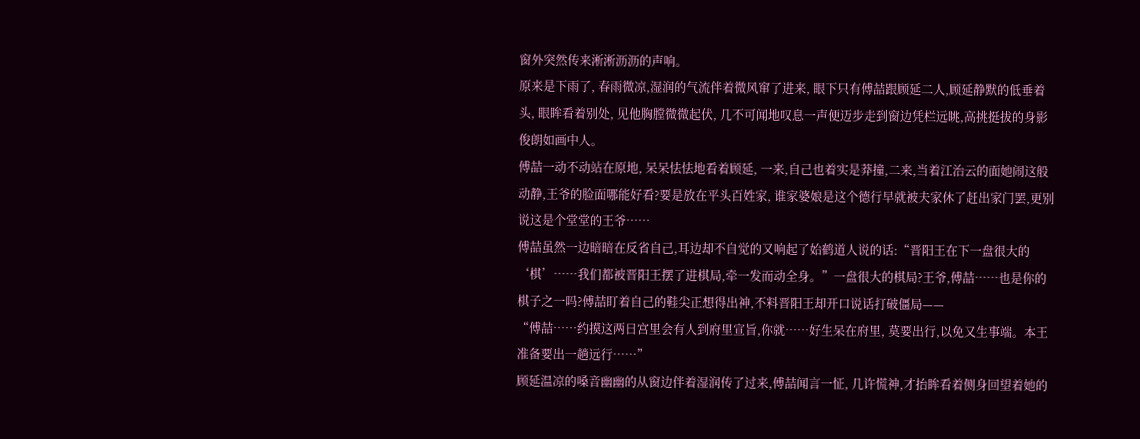窗外突然传来淅淅沥沥的声响。
原来是下雨了, 春雨微凉,湿润的气流伴着微风窜了进来, 眼下只有傅喆跟顾延二人,顾延静默的低垂着头, 眼眸看着别处, 见他胸膛微微起伏, 几不可闻地叹息一声便迈步走到窗边凭栏远眺,高挑挺拔的身影俊朗如画中人。
傅喆一动不动站在原地, 呆呆怯怯地看着顾延, 一来,自己也着实是莽撞,二来,当着江治云的面她闹这般动静,王爷的脸面哪能好看?要是放在平头百姓家, 谁家婆娘是这个德行早就被夫家休了赶出家门罢,更别说这是个堂堂的王爷……
傅喆虽然一边暗暗在反省自己,耳边却不自觉的又响起了始鹤道人说的话:“晋阳王在下一盘很大的‘棋’……我们都被晋阳王摆了进棋局,牵一发而动全身。”一盘很大的棋局?王爷,傅喆……也是你的棋子之一吗?傅喆盯着自己的鞋尖正想得出神,不料晋阳王却开口说话打破僵局——
“傅喆……约摸这两日宫里会有人到府里宣旨,你就……好生呆在府里, 莫要出行,以免又生事端。本王准备要出一趟远行……”
顾延温凉的嗓音幽幽的从窗边伴着湿润传了过来,傅喆闻言一怔, 几许慌神,才抬眸看着侧身回望着她的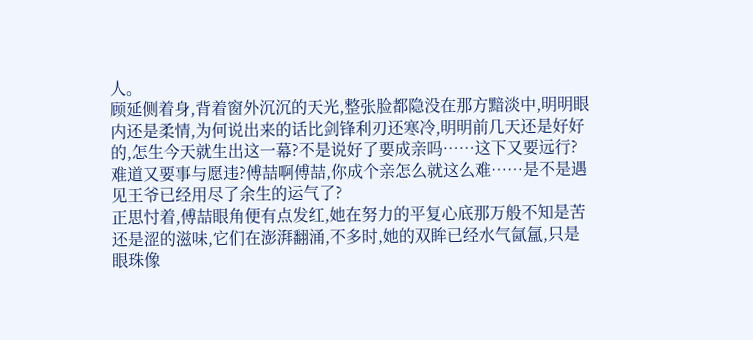人。
顾延侧着身,背着窗外沉沉的天光,整张脸都隐没在那方黯淡中,明明眼内还是柔情,为何说出来的话比剑锋利刃还寒冷,明明前几天还是好好的,怎生今天就生出这一幕?不是说好了要成亲吗……这下又要远行?
难道又要事与愿违?傅喆啊傅喆,你成个亲怎么就这么难……是不是遇见王爷已经用尽了余生的运气了?
正思忖着,傅喆眼角便有点发红,她在努力的平复心底那万般不知是苦还是涩的滋味,它们在澎湃翻涌,不多时,她的双眸已经水气氤氲,只是眼珠像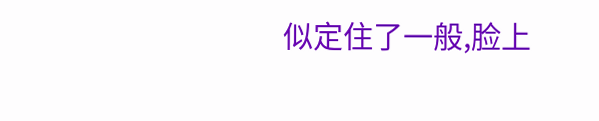似定住了一般,脸上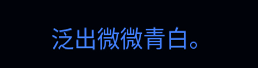泛出微微青白。